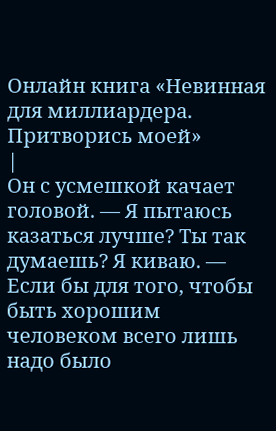Онлайн книга «Невинная для миллиардера. Притворись моей»
|
Он с усмешкой качает головой. — Я пытаюсь казаться лучше? Ты так думаешь? Я киваю. — Если бы для того, чтобы быть хорошим человеком всего лишь надо было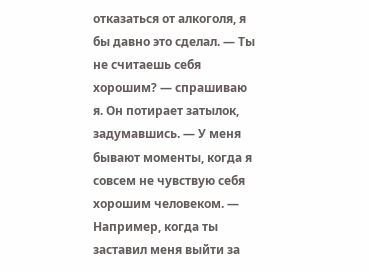отказаться от алкоголя, я бы давно это сделал. — Ты не считаешь себя хорошим? — спрашиваю я. Он потирает затылок, задумавшись. — У меня бывают моменты, когда я совсем не чувствую себя хорошим человеком. — Например, когда ты заставил меня выйти за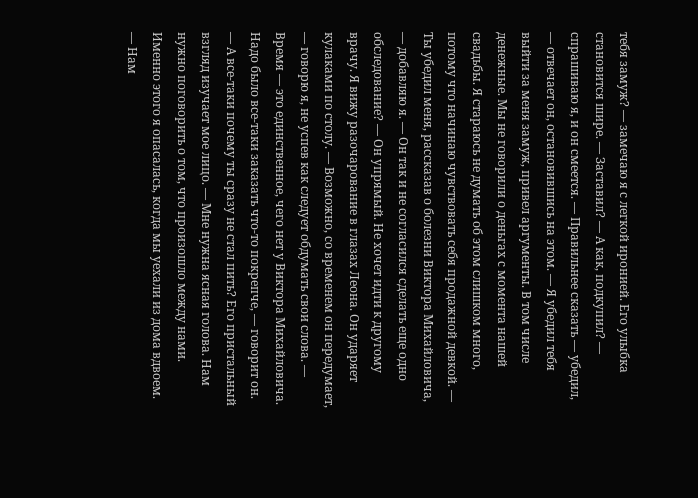тебя замуж? — замечаю я с легкой иронией. Его улыбка становится шире. — Заставил? — А как, подкупил? — спрашиваю я, и он смеется. — Правильнее сказать — убедил, — отвечает он, остановившись на этом. — Я убедил тебя выйти за меня замуж, привел аргументы. В том числе денежные. Мы не говорили о деньгах с момента нашей свадьбы. Я стараюсь не думать об этом слишком много, потому что начинаю чувствовать себя продажной девкой. — Ты убедил меня, рассказав о болезни Виктора Михайловича, — добавляю я. — Он так и не согласился сделать еще одно обследование? — Он упрямый. Не хочет идти к другому врачу. Я вижу разочарование в глазах Леона. Он ударяет кулаками по столу. — Возможно, со временем он передумает, — говорю я, не успев как следует обдумать свои слова. — Время — это единственное, чего нет у Виктора Михайловича. Надо было все-таки заказать что-то покрепче, — говорит он. — А все-таки почему ты сразу не стал пить? Его пристальный взгляд изучает мое лицо. — Мне нужна ясная голова. Нам нужно поговорить о том, что произошло между нами. Именно этого я опасалась, когда мы уехали из дома вдвоем. — Нам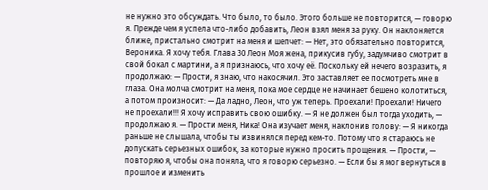не нужно это обсуждать. Что было, то было. Этого больше не повторится, — говорю я. Прежде чем я успела что-либо добавить, Леон взял меня за руку. Он наклоняется ближе, пристально смотрит на меня и шепчет: — Нет, это обязательно повторится, Вероника. Я хочу тебя. Глава 30 Леон Моя жена, прикусив губу, задумчиво смотрит в свой бокал с мартини, а я признаюсь, что хочу её. Поскольку ей нечего возразить, я продолжаю: — Прости, я знаю, что накосячил. Это заставляет ее посмотреть мне в глаза. Она молча смотрит на меня, пока мое сердце не начинает бешено колотиться, а потом произносит: — Да ладно, Леон, что уж теперь. Проехали! Проехали! Ничего не проехали!!! Я хочу исправить свою ошибку. — Я не должен был тогда уходить, — продолжаю я. — Прости меня, Ника! Она изучает меня, наклонив голову: — Я никогда раньше не слышала, чтобы ты извинялся перед кем-то. Потому что я стараюсь не допускать серьезных ошибок, за которые нужно просить прощения. — Прости, — повторяю я, чтобы она поняла, что я говорю серьезно. — Если бы я мог вернуться в прошлое и изменить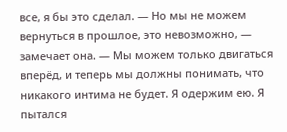все, я бы это сделал. — Но мы не можем вернуться в прошлое, это невозможно, — замечает она. — Мы можем только двигаться вперёд, и теперь мы должны понимать, что никакого интима не будет. Я одержим ею. Я пытался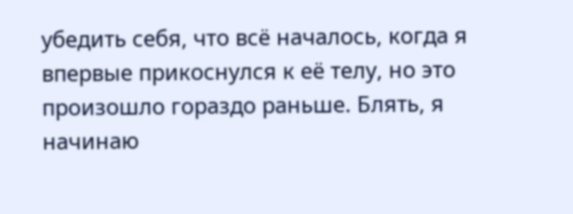убедить себя, что всё началось, когда я впервые прикоснулся к её телу, но это произошло гораздо раньше. Блять, я начинаю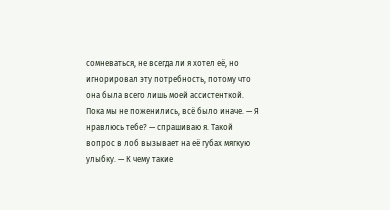сомневаться, не всегда ли я хотел её, но игнорировал эту потребность, потому что она была всего лишь моей ассистенткой. Пока мы не поженились, всё было иначе. — Я нравлюсь тебе? — спрашиваю я. Такой вопрос в лоб вызывает на её губах мягкую улыбку. — К чему такие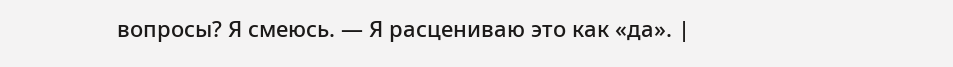вопросы? Я смеюсь. — Я расцениваю это как «да». |